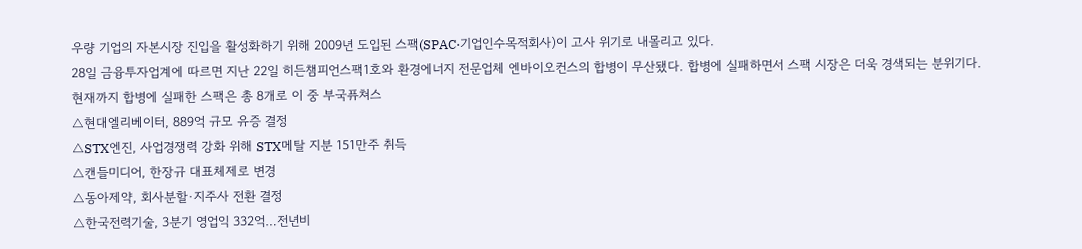우량 기업의 자본시장 진입을 활성화하기 위해 2009년 도입된 스팩(SPAC·기업인수목적회사)이 고사 위기로 내몰리고 있다.
28일 금융투자업계에 따르면 지난 22일 히든챔피언스팩1호와 환경에너지 전문업체 엔바이오컨스의 합병이 무산됐다. 합병에 실패하면서 스팩 시장은 더욱 경색되는 분위기다.
현재까지 합병에 실패한 스팩은 총 8개로 이 중 부국퓨쳐스
△현대엘리베이터, 889억 규모 유증 결정
△STX엔진, 사업경쟁력 강화 위해 STX메탈 지분 151만주 취득
△캔들미디어, 한장규 대표체제로 변경
△동아제약, 회사분할·지주사 전환 결정
△한국전력기술, 3분기 영업익 332억…전년비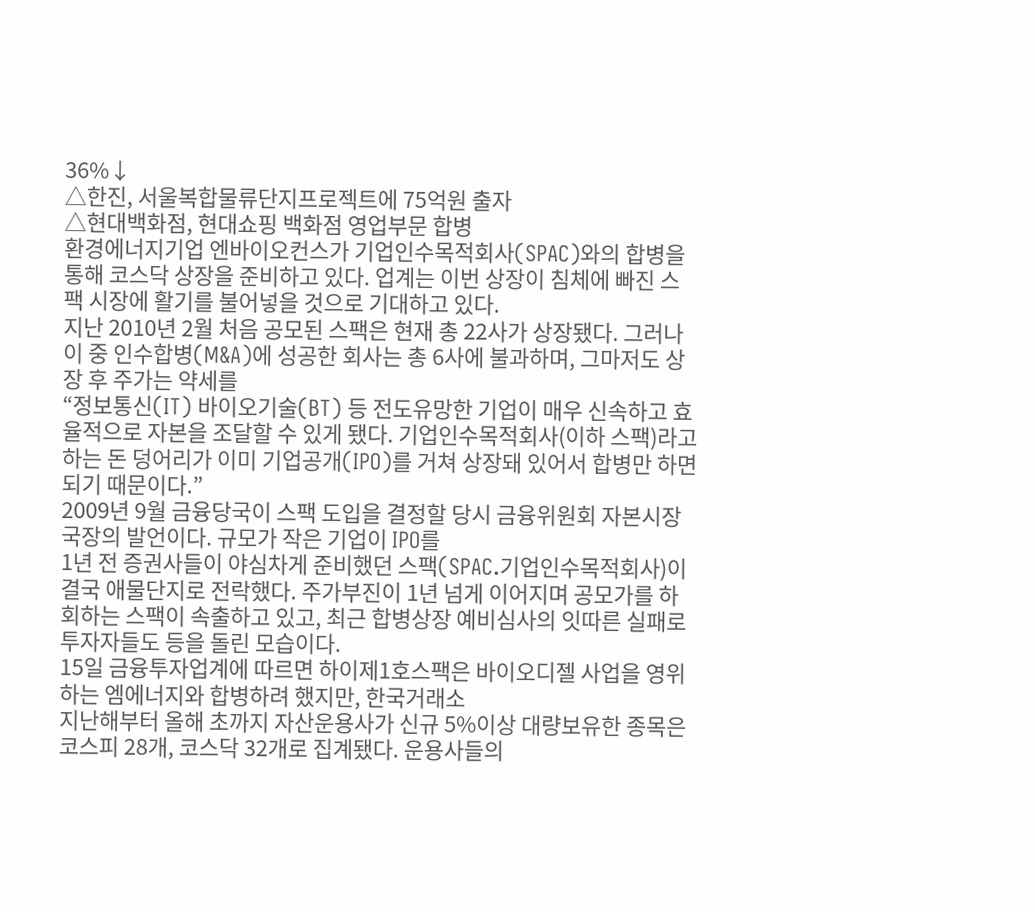36%↓
△한진, 서울복합물류단지프로젝트에 75억원 출자
△현대백화점, 현대쇼핑 백화점 영업부문 합병
환경에너지기업 엔바이오컨스가 기업인수목적회사(SPAC)와의 합병을 통해 코스닥 상장을 준비하고 있다. 업계는 이번 상장이 침체에 빠진 스팩 시장에 활기를 불어넣을 것으로 기대하고 있다.
지난 2010년 2월 처음 공모된 스팩은 현재 총 22사가 상장됐다. 그러나 이 중 인수합병(M&A)에 성공한 회사는 총 6사에 불과하며, 그마저도 상장 후 주가는 약세를
“정보통신(IT) 바이오기술(BT) 등 전도유망한 기업이 매우 신속하고 효율적으로 자본을 조달할 수 있게 됐다. 기업인수목적회사(이하 스팩)라고 하는 돈 덩어리가 이미 기업공개(IPO)를 거쳐 상장돼 있어서 합병만 하면 되기 때문이다.”
2009년 9월 금융당국이 스팩 도입을 결정할 당시 금융위원회 자본시장국장의 발언이다. 규모가 작은 기업이 IPO를
1년 전 증권사들이 야심차게 준비했던 스팩(SPAC.기업인수목적회사)이 결국 애물단지로 전락했다. 주가부진이 1년 넘게 이어지며 공모가를 하회하는 스팩이 속출하고 있고, 최근 합병상장 예비심사의 잇따른 실패로 투자자들도 등을 돌린 모습이다.
15일 금융투자업계에 따르면 하이제1호스팩은 바이오디젤 사업을 영위하는 엠에너지와 합병하려 했지만, 한국거래소
지난해부터 올해 초까지 자산운용사가 신규 5%이상 대량보유한 종목은 코스피 28개, 코스닥 32개로 집계됐다. 운용사들의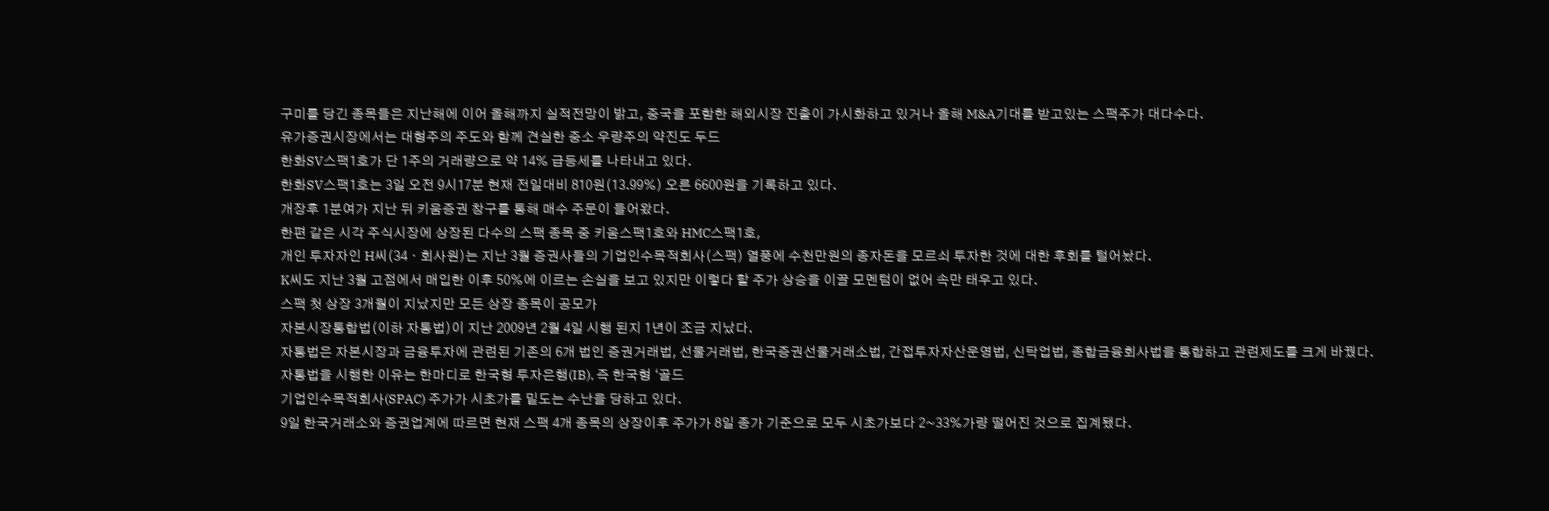구미를 당긴 종목들은 지난해에 이어 올해까지 실적전망이 밝고, 중국을 포함한 해외시장 진출이 가시화하고 있거나 올해 M&A기대를 받고있는 스팩주가 대다수다.
유가증권시장에서는 대형주의 주도와 함께 견실한 중소 우량주의 약진도 두드
한화SV스팩1호가 단 1주의 거래량으로 약 14% 급등세를 나타내고 있다.
한화SV스팩1호는 3일 오전 9시17분 현재 전일대비 810원(13.99%) 오른 6600원을 기록하고 있다.
개장후 1분여가 지난 뒤 키움증권 창구를 통해 매수 주문이 들어왔다.
한편 같은 시각 주식시장에 상장된 다수의 스팩 종목 중 키움스팩1호와 HMC스팩1호,
개인 투자자인 H씨(34ㆍ회사원)는 지난 3월 증권사들의 기업인수목적회사(스팩) 열풍에 수천만원의 종자돈을 모르쇠 투자한 것에 대한 후회를 털어놨다.
K씨도 지난 3월 고점에서 매입한 이후 50%에 이르는 손실을 보고 있지만 이렇다 할 주가 상승을 이끌 모멘텀이 없어 속만 태우고 있다.
스팩 첫 상장 3개월이 지났지만 모든 상장 종목이 공모가
자본시장통합법(이하 자통법)이 지난 2009년 2월 4일 시행 된지 1년이 조금 지났다.
자통법은 자본시장과 금융투자에 관련된 기존의 6개 법인 증권거래법, 선물거래법, 한국증권선물거래소법, 간접투자자산운영법, 신탁업법, 종합금융회사법을 통합하고 관련제도를 크게 바꿨다.
자통법을 시행한 이유는 한마디로 한국형 투자은행(IB), 즉 한국형 ‘골드
기업인수목적회사(SPAC) 주가가 시초가를 밑도는 수난을 당하고 있다.
9일 한국거래소와 증권업계에 따르면 현재 스팩 4개 종목의 상장이후 주가가 8일 종가 기준으로 모두 시초가보다 2~33%가량 떨어진 것으로 집계됐다.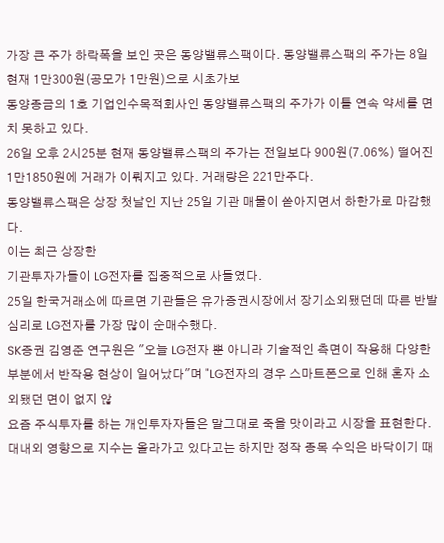가장 큰 주가 하락폭을 보인 곳은 동양밸류스팩이다. 동양밸류스팩의 주가는 8일 현재 1만300원(공모가 1만원)으로 시초가보
동양종금의 1호 기업인수목적회사인 동양밸류스팩의 주가가 이틀 연속 약세를 면치 못하고 있다.
26일 오후 2시25분 현재 동양밸류스팩의 주가는 전일보다 900원(7.06%) 떨어진 1만1850원에 거래가 이뤄지고 있다. 거래량은 221만주다.
동양밸류스팩은 상장 첫날인 지난 25일 기관 매물이 쏟아지면서 하한가로 마감했다.
이는 최근 상장한
기관투자가들이 LG전자를 집중적으로 사들였다.
25일 한국거래소에 따르면 기관들은 유가증권시장에서 장기소외됐던데 따른 반발심리로 LG전자를 가장 많이 순매수했다.
SK증권 김영준 연구원은 "오늘 LG전자 뿐 아니라 기술적인 측면이 작용해 다양한 부분에서 반작용 현상이 일어났다"며 "LG전자의 경우 스마트폰으로 인해 혼자 소외됐던 면이 없지 않
요즘 주식투자를 하는 개인투자자들은 말그대로 죽을 맛이라고 시장을 표현한다.
대내외 영향으로 지수는 올라가고 있다고는 하지만 정작 종목 수익은 바닥이기 때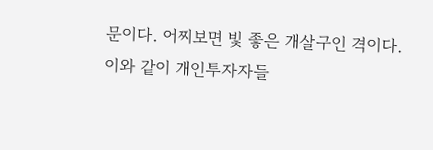문이다. 어찌보면 빛 좋은 개살구인 격이다.
이와 같이 개인투자자들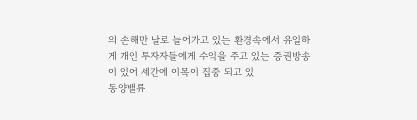의 손해만 날로 늘어가고 있는 환경속에서 유일하게 개인 투자자들에게 수익을 주고 있는 증권방송이 있어 세간에 이목이 집중 되고 있
동양밸류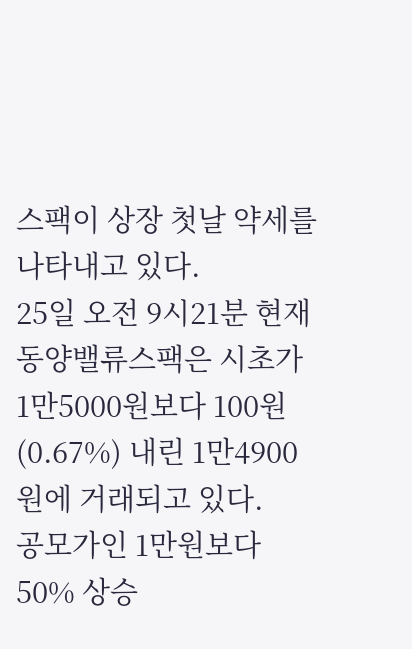스팩이 상장 첫날 약세를 나타내고 있다.
25일 오전 9시21분 현재 동양밸류스팩은 시초가 1만5000원보다 100원(0.67%) 내린 1만4900원에 거래되고 있다.
공모가인 1만원보다 50% 상승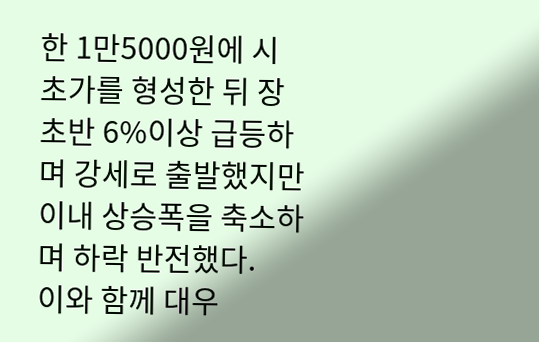한 1만5000원에 시초가를 형성한 뒤 장초반 6%이상 급등하며 강세로 출발했지만 이내 상승폭을 축소하며 하락 반전했다.
이와 함께 대우